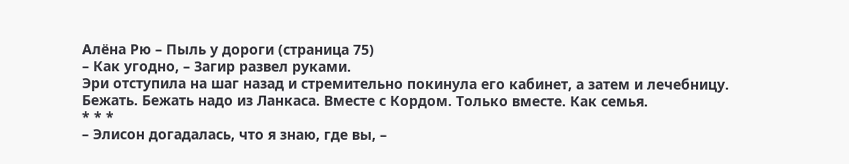Алёна Рю – Пыль у дороги (страница 75)
– Как угодно, – Загир развел руками.
Эри отступила на шаг назад и стремительно покинула его кабинет, а затем и лечебницу.
Бежать. Бежать надо из Ланкаса. Вместе с Кордом. Только вместе. Как семья.
* * *
– Элисон догадалась, что я знаю, где вы, –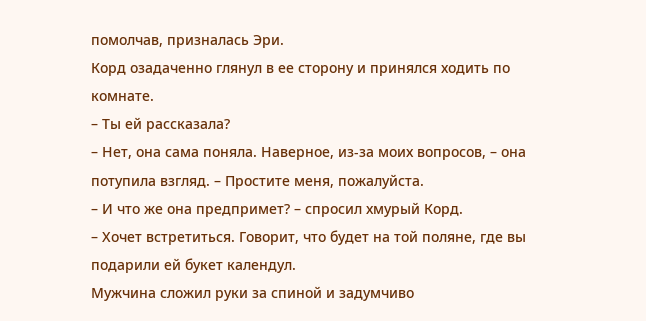помолчав, призналась Эри.
Корд озадаченно глянул в ее сторону и принялся ходить по комнате.
– Ты ей рассказала?
– Нет, она сама поняла. Наверное, из-за моих вопросов, – она потупила взгляд. – Простите меня, пожалуйста.
– И что же она предпримет? – спросил хмурый Корд.
– Хочет встретиться. Говорит, что будет на той поляне, где вы подарили ей букет календул.
Мужчина сложил руки за спиной и задумчиво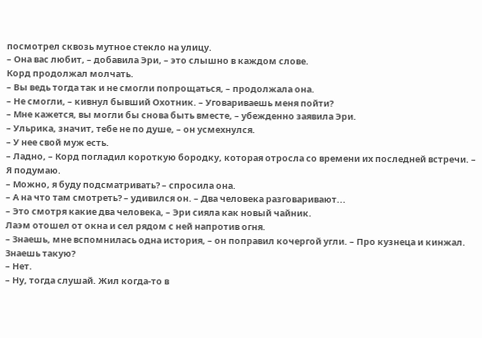посмотрел сквозь мутное стекло на улицу.
– Она вас любит, – добавила Эри, – это слышно в каждом слове.
Корд продолжал молчать.
– Вы ведь тогда так и не смогли попрощаться, – продолжала она.
– Не смогли, – кивнул бывший Охотник. – Уговариваешь меня пойти?
– Мне кажется, вы могли бы снова быть вместе, – убежденно заявила Эри.
– Ульрика, значит, тебе не по душе, – он усмехнулся.
– У нее свой муж есть.
– Ладно, – Корд погладил короткую бородку, которая отросла со времени их последней встречи. – Я подумаю.
– Можно, я буду подсматривать? – спросила она.
– А на что там смотреть? – удивился он. – Два человека разговаривают...
– Это смотря какие два человека, – Эри сияла как новый чайник.
Лаэм отошел от окна и сел рядом с ней напротив огня.
– Знаешь, мне вспомнилась одна история, – он поправил кочергой угли. – Про кузнеца и кинжал. Знаешь такую?
– Нет.
– Ну, тогда слушай. Жил когда-то в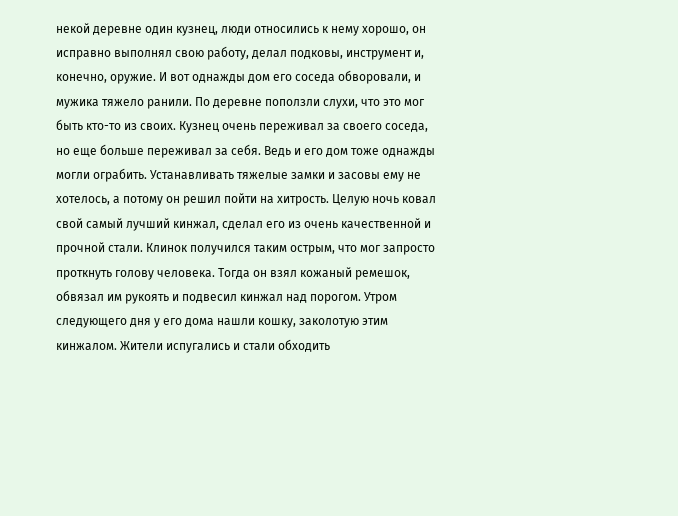некой деревне один кузнец, люди относились к нему хорошо, он исправно выполнял свою работу, делал подковы, инструмент и, конечно, оружие. И вот однажды дом его соседа обворовали, и мужика тяжело ранили. По деревне поползли слухи, что это мог быть кто-то из своих. Кузнец очень переживал за своего соседа, но еще больше переживал за себя. Ведь и его дом тоже однажды могли ограбить. Устанавливать тяжелые замки и засовы ему не хотелось, а потому он решил пойти на хитрость. Целую ночь ковал свой самый лучший кинжал, сделал его из очень качественной и прочной стали. Клинок получился таким острым, что мог запросто проткнуть голову человека. Тогда он взял кожаный ремешок, обвязал им рукоять и подвесил кинжал над порогом. Утром следующего дня у его дома нашли кошку, заколотую этим кинжалом. Жители испугались и стали обходить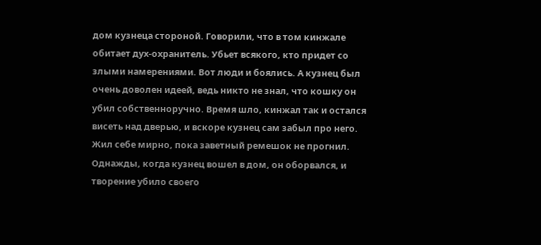дом кузнеца стороной. Говорили, что в том кинжале обитает дух-охранитель. Убьет всякого, кто придет со злыми намерениями. Вот люди и боялись. А кузнец был очень доволен идеей, ведь никто не знал, что кошку он убил собственноручно. Время шло, кинжал так и остался висеть над дверью, и вскоре кузнец сам забыл про него. Жил себе мирно, пока заветный ремешок не прогнил. Однажды, когда кузнец вошел в дом, он оборвался, и творение убило своего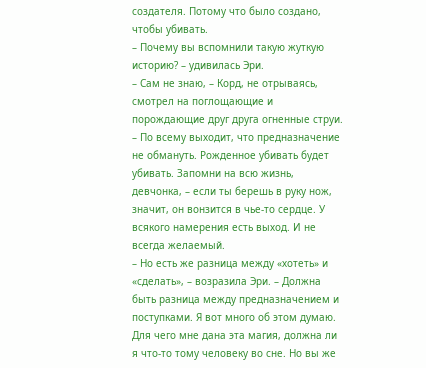создателя. Потому что было создано, чтобы убивать.
– Почему вы вспомнили такую жуткую историю? – удивилась Эри.
– Сам не знаю, – Корд, не отрываясь, смотрел на поглощающие и порождающие друг друга огненные струи. – По всему выходит, что предназначение не обмануть. Рожденное убивать будет убивать. Запомни на всю жизнь, девчонка, – если ты берешь в руку нож, значит, он вонзится в чье-то сердце. У всякого намерения есть выход. И не всегда желаемый.
– Но есть же разница между «хотеть» и «сделать», – возразила Эри. – Должна быть разница между предназначением и поступками. Я вот много об этом думаю. Для чего мне дана эта магия, должна ли я что-то тому человеку во сне. Но вы же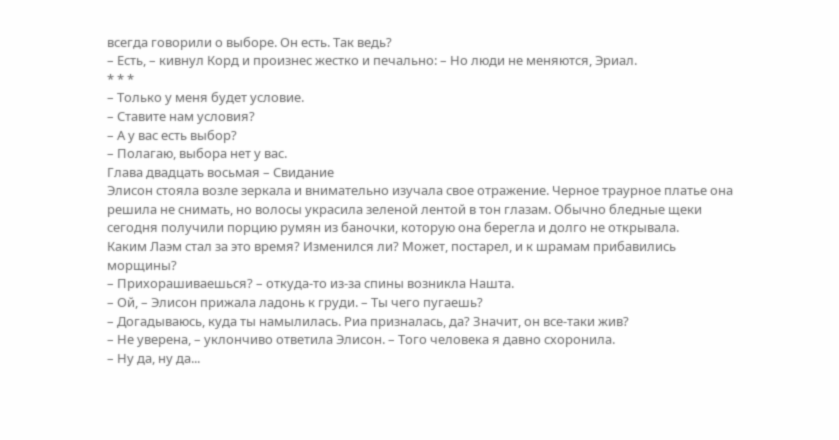всегда говорили о выборе. Он есть. Так ведь?
– Есть, – кивнул Корд и произнес жестко и печально: – Но люди не меняются, Эриал.
* * *
– Только у меня будет условие.
– Ставите нам условия?
– А у вас есть выбор?
– Полагаю, выбора нет у вас.
Глава двадцать восьмая – Свидание
Элисон стояла возле зеркала и внимательно изучала свое отражение. Черное траурное платье она решила не снимать, но волосы украсила зеленой лентой в тон глазам. Обычно бледные щеки сегодня получили порцию румян из баночки, которую она берегла и долго не открывала.
Каким Лаэм стал за это время? Изменился ли? Может, постарел, и к шрамам прибавились морщины?
– Прихорашиваешься? – откуда-то из-за спины возникла Нашта.
– Ой, – Элисон прижала ладонь к груди. – Ты чего пугаешь?
– Догадываюсь, куда ты намылилась. Риа призналась, да? Значит, он все-таки жив?
– Не уверена, – уклончиво ответила Элисон. – Того человека я давно схоронила.
– Ну да, ну да...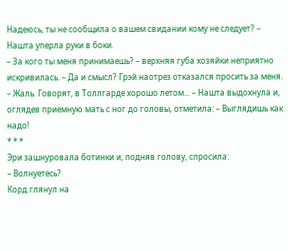Надеюсь, ты не сообщила о вашем свидании кому не следует? – Нашта уперла руки в боки.
– За кого ты меня принимаешь? – верхняя губа хозяйки неприятно искривилась. – Да и смысл? Грэй наотрез отказался просить за меня.
– Жаль. Говорят, в Толлгарде хорошо летом... – Нашта выдохнула и, оглядев приемную мать с ног до головы, отметила: – Выглядишь как надо!
* * *
Эри зашнуровала ботинки и, подняв голову, спросила:
– Волнуетесь?
Корд глянул на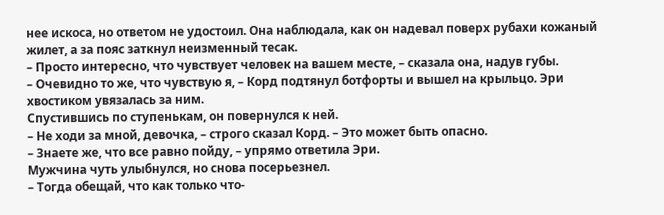нее искоса, но ответом не удостоил. Она наблюдала, как он надевал поверх рубахи кожаный жилет, а за пояс заткнул неизменный тесак.
– Просто интересно, что чувствует человек на вашем месте, – сказала она, надув губы.
– Очевидно то же, что чувствую я, – Корд подтянул ботфорты и вышел на крыльцо. Эри хвостиком увязалась за ним.
Спустившись по ступенькам, он повернулся к ней.
– Не ходи за мной, девочка, – строго сказал Корд. – Это может быть опасно.
– Знаете же, что все равно пойду, – упрямо ответила Эри.
Мужчина чуть улыбнулся, но снова посерьезнел.
– Тогда обещай, что как только что-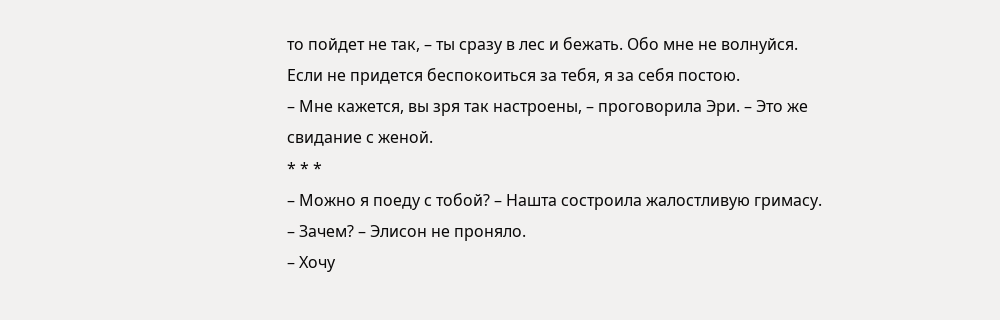то пойдет не так, – ты сразу в лес и бежать. Обо мне не волнуйся. Если не придется беспокоиться за тебя, я за себя постою.
– Мне кажется, вы зря так настроены, – проговорила Эри. – Это же свидание с женой.
* * *
– Можно я поеду с тобой? – Нашта состроила жалостливую гримасу.
– Зачем? – Элисон не проняло.
– Хочу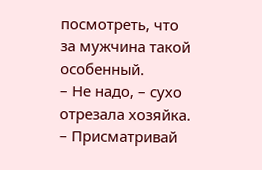посмотреть, что за мужчина такой особенный.
– Не надо, – сухо отрезала хозяйка. – Присматривай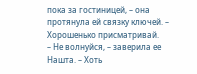пока за гостиницей, – она протянула ей связку ключей. – Хорошенько присматривай.
– Не волнуйся, – заверила ее Нашта. – Хоть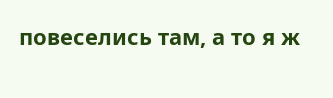повеселись там, а то я ж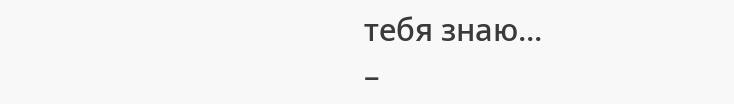тебя знаю...
–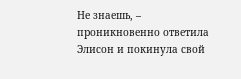Не знаешь, – проникновенно ответила Элисон и покинула свой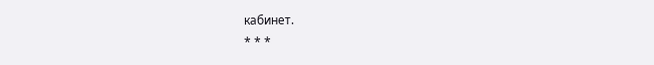кабинет.
* * *